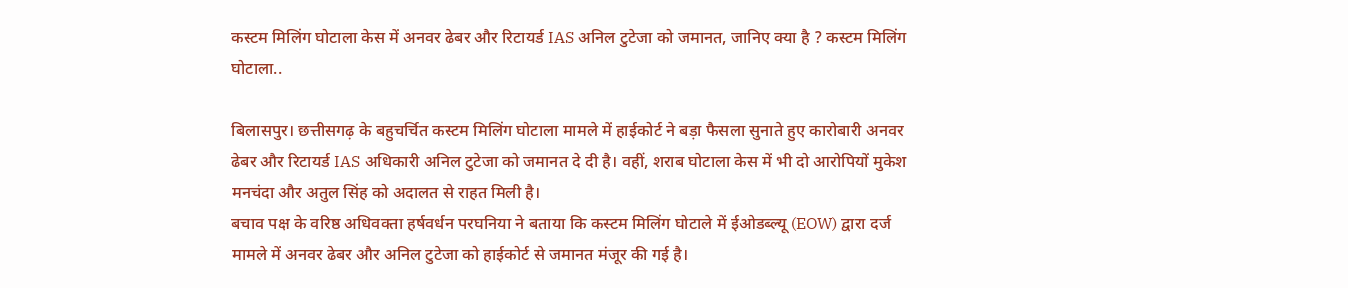कस्टम मिलिंग घोटाला केस में अनवर ढेबर और रिटायर्ड IAS अनिल टुटेजा को जमानत, जानिए क्या है ? कस्टम मिलिंग घोटाला..

बिलासपुर। छत्तीसगढ़ के बहुचर्चित कस्टम मिलिंग घोटाला मामले में हाईकोर्ट ने बड़ा फैसला सुनाते हुए कारोबारी अनवर ढेबर और रिटायर्ड IAS अधिकारी अनिल टुटेजा को जमानत दे दी है। वहीं, शराब घोटाला केस में भी दो आरोपियों मुकेश मनचंदा और अतुल सिंह को अदालत से राहत मिली है।
बचाव पक्ष के वरिष्ठ अधिवक्ता हर्षवर्धन परघनिया ने बताया कि कस्टम मिलिंग घोटाले में ईओडब्ल्यू (EOW) द्वारा दर्ज मामले में अनवर ढेबर और अनिल टुटेजा को हाईकोर्ट से जमानत मंजूर की गई है।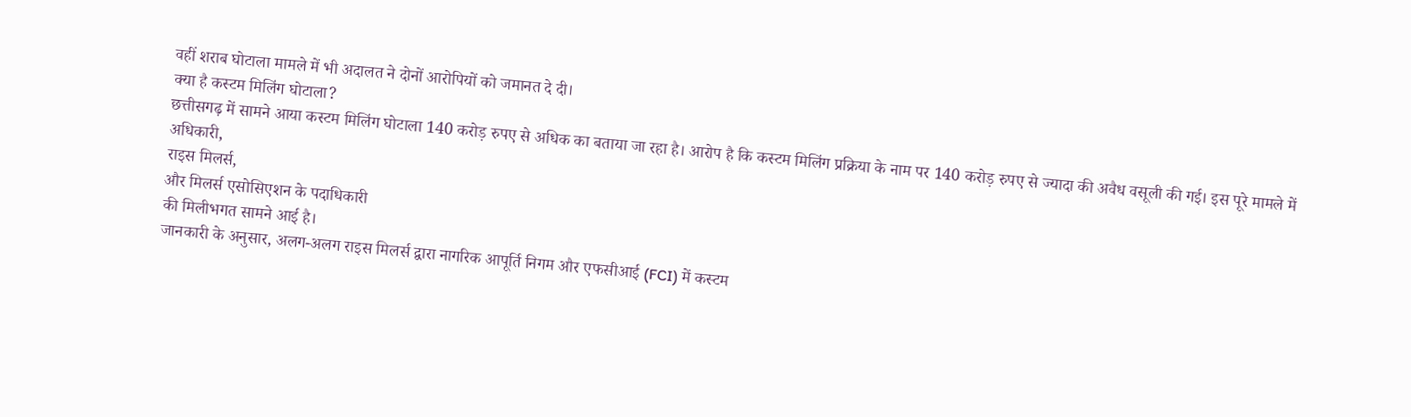वहीं शराब घोटाला मामले में भी अदालत ने दोनों आरोपियों को जमानत दे दी।
क्या है कस्टम मिलिंग घोटाला?
छत्तीसगढ़ में सामने आया कस्टम मिलिंग घोटाला 140 करोड़ रुपए से अधिक का बताया जा रहा है। आरोप है कि कस्टम मिलिंग प्रक्रिया के नाम पर 140 करोड़ रुपए से ज्यादा की अवैध वसूली की गई। इस पूरे मामले में
अधिकारी,
राइस मिलर्स,
और मिलर्स एसोसिएशन के पदाधिकारी
की मिलीभगत सामने आई है।
जानकारी के अनुसार, अलग-अलग राइस मिलर्स द्वारा नागरिक आपूर्ति निगम और एफसीआई (FCI) में कस्टम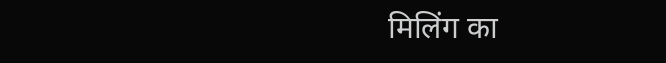मिलिंग का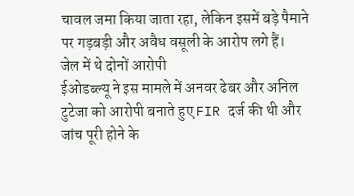चावल जमा किया जाता रहा, लेकिन इसमें बड़े पैमाने पर गड़बड़ी और अवैध वसूली के आरोप लगे हैं।
जेल में थे दोनों आरोपी
ईओडब्ल्यू ने इस मामले में अनवर ढेबर और अनिल टुटेजा को आरोपी बनाते हुए FIR दर्ज की थी और जांच पूरी होने के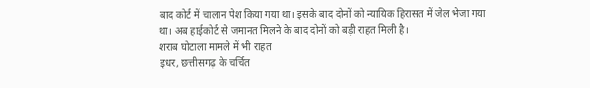बाद कोर्ट में चालान पेश किया गया था। इसके बाद दोनों को न्यायिक हिरासत में जेल भेजा गया था। अब हाईकोर्ट से जमानत मिलने के बाद दोनों को बड़ी राहत मिली है।
शराब घोटाला मामले में भी राहत
इधर, छत्तीसगढ़ के चर्चित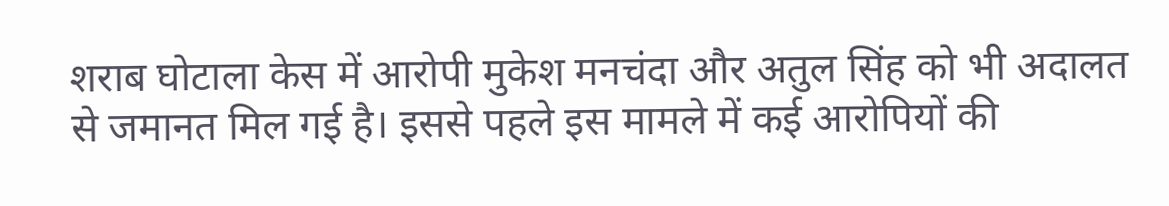शराब घोटाला केस में आरोपी मुकेश मनचंदा और अतुल सिंह को भी अदालत से जमानत मिल गई है। इससे पहले इस मामले में कई आरोपियों की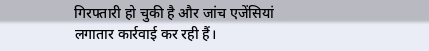गिरफ्तारी हो चुकी है और जांच एजेंसियां लगातार कार्रवाई कर रही हैं।